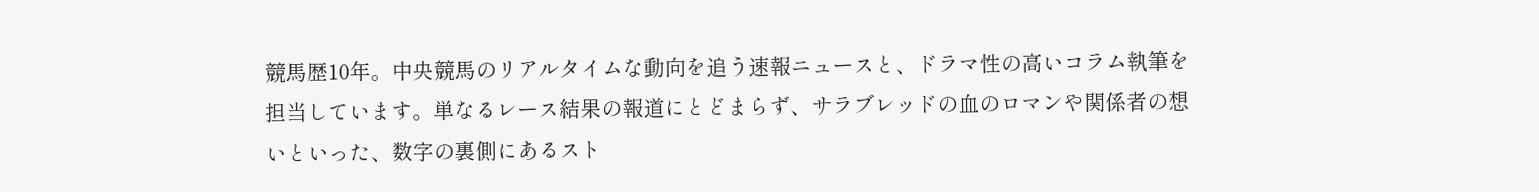競馬歴10年。中央競馬のリアルタイムな動向を追う速報ニュースと、ドラマ性の高いコラム執筆を担当しています。単なるレース結果の報道にとどまらず、サラブレッドの血のロマンや関係者の想いといった、数字の裏側にあるスト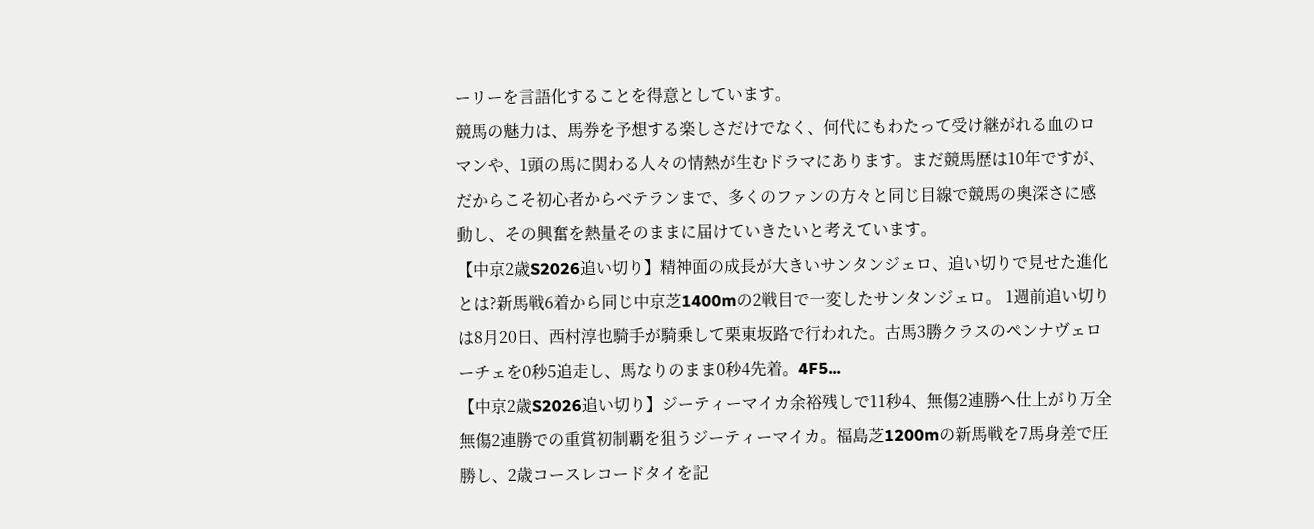ーリーを言語化することを得意としています。
競馬の魅力は、馬券を予想する楽しさだけでなく、何代にもわたって受け継がれる血のロマンや、1頭の馬に関わる人々の情熱が生むドラマにあります。まだ競馬歴は10年ですが、だからこそ初心者からベテランまで、多くのファンの方々と同じ目線で競馬の奥深さに感動し、その興奮を熱量そのままに届けていきたいと考えています。
【中京2歳S2026追い切り】精神面の成長が大きいサンタンジェロ、追い切りで見せた進化とは?新馬戦6着から同じ中京芝1400mの2戦目で一変したサンタンジェロ。 1週前追い切りは8月20日、西村淳也騎手が騎乗して栗東坂路で行われた。古馬3勝クラスのペンナヴェローチェを0秒5追走し、馬なりのまま0秒4先着。4F5...
【中京2歳S2026追い切り】ジーティーマイカ余裕残しで11秒4、無傷2連勝へ仕上がり万全無傷2連勝での重賞初制覇を狙うジーティーマイカ。福島芝1200mの新馬戦を7馬身差で圧勝し、2歳コースレコードタイを記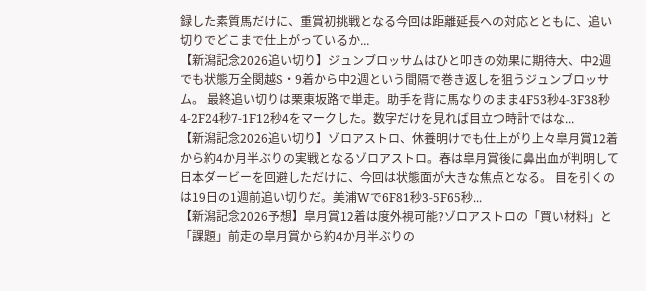録した素質馬だけに、重賞初挑戦となる今回は距離延長への対応とともに、追い切りでどこまで仕上がっているか...
【新潟記念2026追い切り】ジュンブロッサムはひと叩きの効果に期待大、中2週でも状態万全関越S・9着から中2週という間隔で巻き返しを狙うジュンブロッサム。 最終追い切りは栗東坂路で単走。助手を背に馬なりのまま4F53秒4-3F38秒4-2F24秒7-1F12秒4をマークした。数字だけを見れば目立つ時計ではな...
【新潟記念2026追い切り】ゾロアストロ、休養明けでも仕上がり上々皐月賞12着から約4か月半ぶりの実戦となるゾロアストロ。春は皐月賞後に鼻出血が判明して日本ダービーを回避しただけに、今回は状態面が大きな焦点となる。 目を引くのは19日の1週前追い切りだ。美浦Wで6F81秒3-5F65秒...
【新潟記念2026予想】皐月賞12着は度外視可能?ゾロアストロの「買い材料」と「課題」前走の皐月賞から約4か月半ぶりの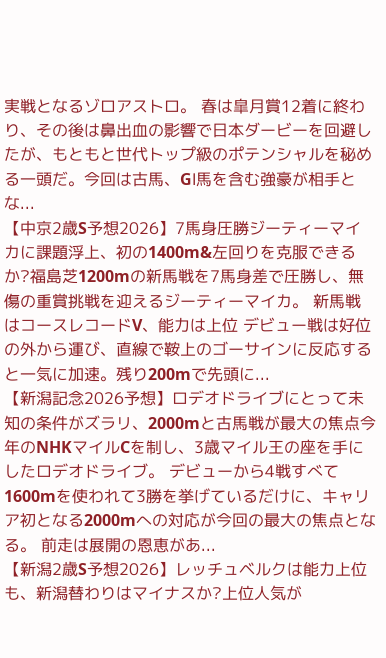実戦となるゾロアストロ。 春は皐月賞12着に終わり、その後は鼻出血の影響で日本ダービーを回避したが、もともと世代トップ級のポテンシャルを秘める一頭だ。今回は古馬、GⅠ馬を含む強豪が相手とな...
【中京2歳S予想2026】7馬身圧勝ジーティーマイカに課題浮上、初の1400m&左回りを克服できるか?福島芝1200mの新馬戦を7馬身差で圧勝し、無傷の重賞挑戦を迎えるジーティーマイカ。 新馬戦はコースレコードV、能力は上位 デビュー戦は好位の外から運び、直線で鞍上のゴーサインに反応すると一気に加速。残り200mで先頭に...
【新潟記念2026予想】ロデオドライブにとって未知の条件がズラリ、2000mと古馬戦が最大の焦点今年のNHKマイルCを制し、3歳マイル王の座を手にしたロデオドライブ。 デビューから4戦すべて1600mを使われて3勝を挙げているだけに、キャリア初となる2000mへの対応が今回の最大の焦点となる。 前走は展開の恩恵があ...
【新潟2歳S予想2026】レッチュベルクは能力上位も、新潟替わりはマイナスか?上位人気が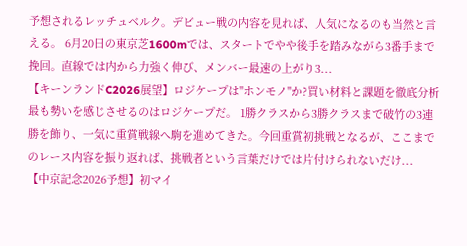予想されるレッチュベルク。デビュー戦の内容を見れば、人気になるのも当然と言える。 6月20日の東京芝1600mでは、スタートでやや後手を踏みながら3番手まで挽回。直線では内から力強く伸び、メンバー最速の上がり3...
【キーンランドC2026展望】ロジケープは"ホンモノ"か?買い材料と課題を徹底分析最も勢いを感じさせるのはロジケープだ。 1勝クラスから3勝クラスまで破竹の3連勝を飾り、一気に重賞戦線へ駒を進めてきた。今回重賞初挑戦となるが、ここまでのレース内容を振り返れば、挑戦者という言葉だけでは片付けられないだけ...
【中京記念2026予想】初マイ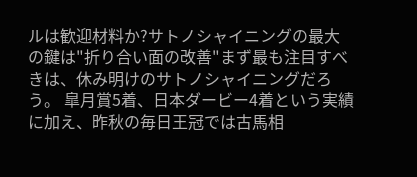ルは歓迎材料か?サトノシャイニングの最大の鍵は"折り合い面の改善"まず最も注目すべきは、休み明けのサトノシャイニングだろう。 皐月賞5着、日本ダービー4着という実績に加え、昨秋の毎日王冠では古馬相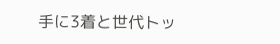手に3着と世代トッ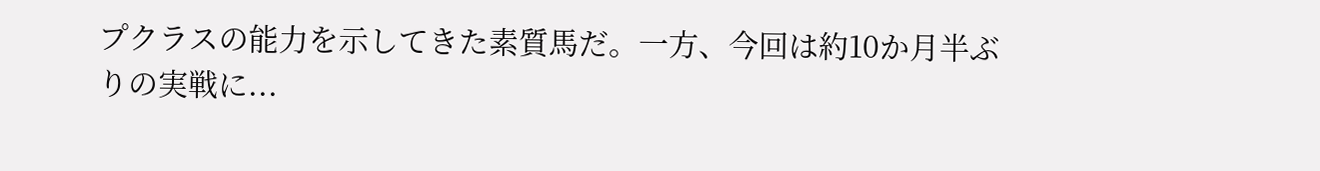プクラスの能力を示してきた素質馬だ。一方、今回は約10か月半ぶりの実戦に...